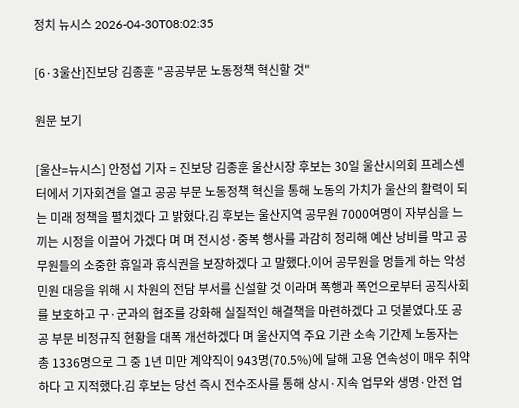정치 뉴시스 2026-04-30T08:02:35

[6·3울산]진보당 김종훈 "공공부문 노동정책 혁신할 것"

원문 보기

[울산=뉴시스] 안정섭 기자 = 진보당 김종훈 울산시장 후보는 30일 울산시의회 프레스센터에서 기자회견을 열고 공공 부문 노동정책 혁신을 통해 노동의 가치가 울산의 활력이 되는 미래 정책을 펼치겠다 고 밝혔다.김 후보는 울산지역 공무원 7000여명이 자부심을 느끼는 시정을 이끌어 가겠다 며 며 전시성·중복 행사를 과감히 정리해 예산 낭비를 막고 공무원들의 소중한 휴일과 휴식권을 보장하겠다 고 말했다.이어 공무원을 멍들게 하는 악성 민원 대응을 위해 시 차원의 전담 부서를 신설할 것 이라며 폭행과 폭언으로부터 공직사회를 보호하고 구·군과의 협조를 강화해 실질적인 해결책을 마련하겠다 고 덧붙였다.또 공공 부문 비정규직 현황을 대폭 개선하겠다 며 울산지역 주요 기관 소속 기간제 노동자는 총 1336명으로 그 중 1년 미만 계약직이 943명(70.5%)에 달해 고용 연속성이 매우 취약하다 고 지적했다.김 후보는 당선 즉시 전수조사를 통해 상시·지속 업무와 생명·안전 업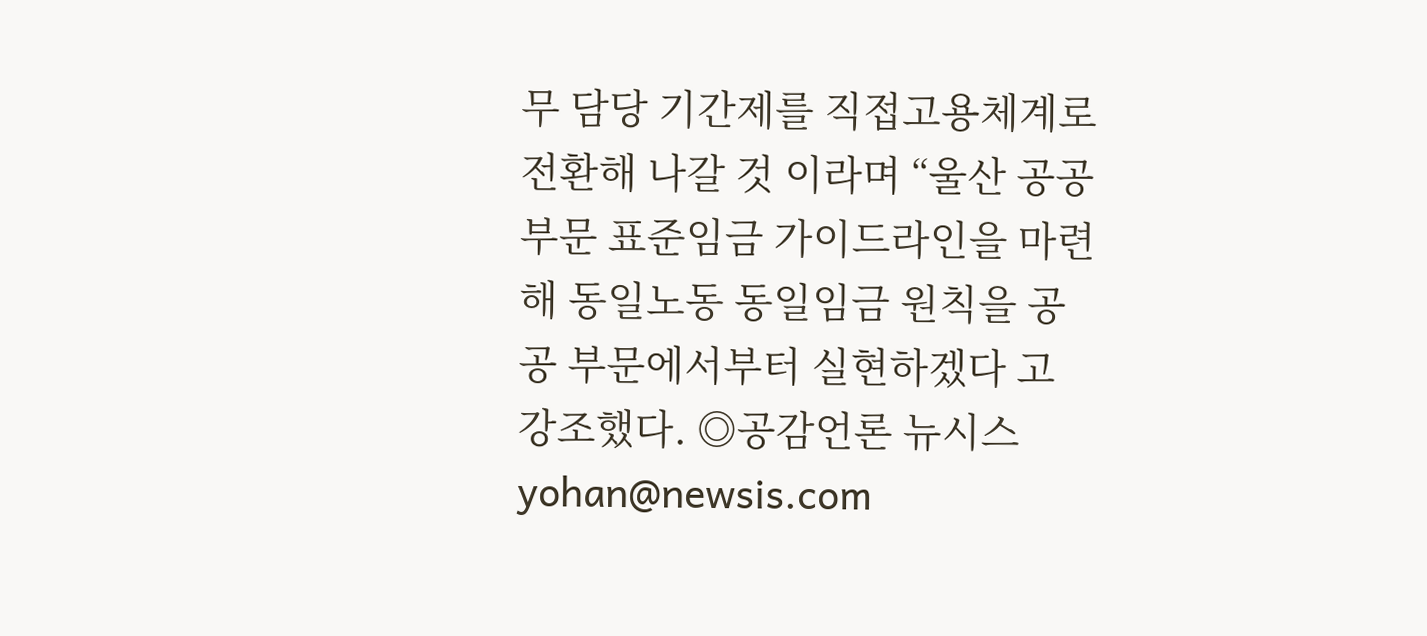무 담당 기간제를 직접고용체계로 전환해 나갈 것 이라며 “울산 공공 부문 표준임금 가이드라인을 마련해 동일노동 동일임금 원칙을 공공 부문에서부터 실현하겠다 고 강조했다. ◎공감언론 뉴시스 yohan@newsis.com